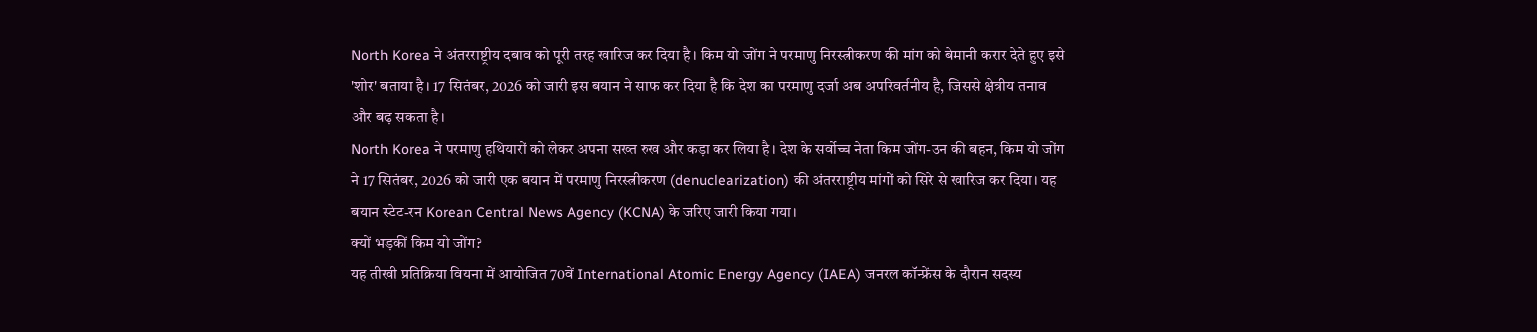North Korea ने अंतरराष्ट्रीय दबाव को पूरी तरह खारिज कर दिया है। किम यो जोंग ने परमाणु निरस्त्रीकरण की मांग को बेमानी करार देते हुए इसे 'शोर' बताया है। 17 सितंबर, 2026 को जारी इस बयान ने साफ कर दिया है कि देश का परमाणु दर्जा अब अपरिवर्तनीय है, जिससे क्षेत्रीय तनाव और बढ़ सकता है।
North Korea ने परमाणु हथियारों को लेकर अपना सख्त रुख और कड़ा कर लिया है। देश के सर्वोच्च नेता किम जोंग-उन की बहन, किम यो जोंग ने 17 सितंबर, 2026 को जारी एक बयान में परमाणु निरस्त्रीकरण (denuclearization) की अंतरराष्ट्रीय मांगों को सिरे से खारिज कर दिया। यह बयान स्टेट-रन Korean Central News Agency (KCNA) के जरिए जारी किया गया।
क्यों भड़कीं किम यो जोंग?
यह तीखी प्रतिक्रिया वियना में आयोजित 70वें International Atomic Energy Agency (IAEA) जनरल कॉन्फ्रेंस के दौरान सदस्य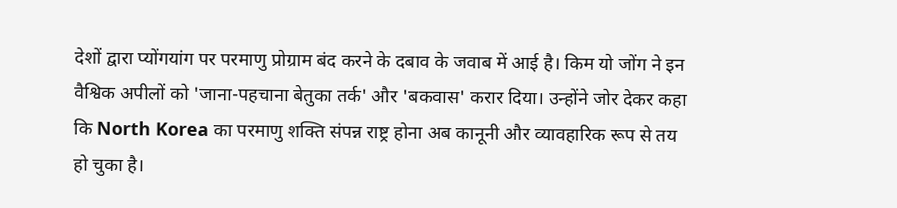देशों द्वारा प्योंगयांग पर परमाणु प्रोग्राम बंद करने के दबाव के जवाब में आई है। किम यो जोंग ने इन वैश्विक अपीलों को 'जाना-पहचाना बेतुका तर्क' और 'बकवास' करार दिया। उन्होंने जोर देकर कहा कि North Korea का परमाणु शक्ति संपन्न राष्ट्र होना अब कानूनी और व्यावहारिक रूप से तय हो चुका है।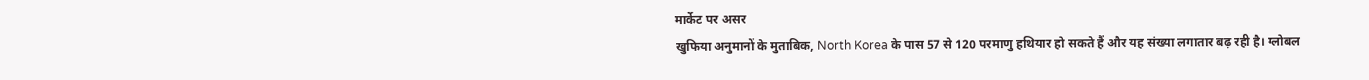मार्केट पर असर
खुफिया अनुमानों के मुताबिक, North Korea के पास 57 से 120 परमाणु हथियार हो सकते हैं और यह संख्या लगातार बढ़ रही है। ग्लोबल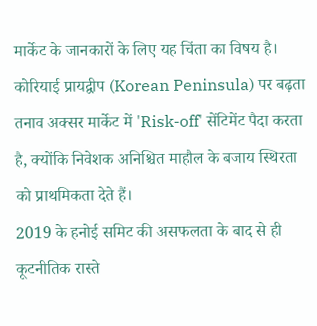मार्केट के जानकारों के लिए यह चिंता का विषय है। कोरियाई प्रायद्वीप (Korean Peninsula) पर बढ़ता तनाव अक्सर मार्केट में 'Risk-off' सेंटिमेंट पैदा करता है, क्योंकि निवेशक अनिश्चित माहौल के बजाय स्थिरता को प्राथमिकता देते हैं।
2019 के हनोई समिट की असफलता के बाद से ही कूटनीतिक रास्ते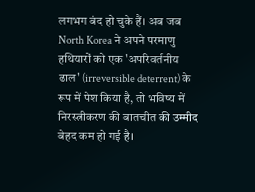लगभग बंद हो चुके हैं। अब जब North Korea ने अपने परमाणु हथियारों को एक 'अपरिवर्तनीय ढाल' (irreversible deterrent) के रूप में पेश किया है, तो भविष्य में निरस्त्रीकरण की बातचीत की उम्मीद बेहद कम हो गई है।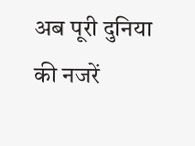अब पूरी दुनिया की नजरें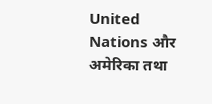United Nations और अमेरिका तथा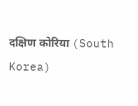दक्षिण कोरिया (South Korea)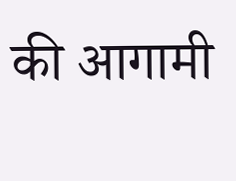की आगामी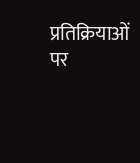प्रतिक्रियाओं पर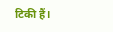टिकी हैं।